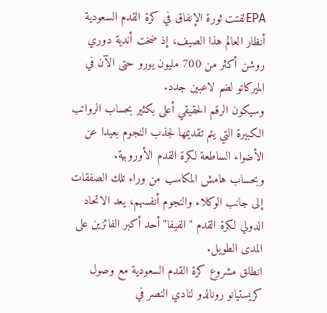EPAلفتت ثورة الإنفاق في كرة القدم السعودية أنظار العالم هذا الصيف، إذ ضخت أندية دوري روشن أكثر من 700 مليون يورو حتى الآن في الميركاتو لضم لاعبين جدد.
وسيكون الرقم الحقيقي أعلى بكثير بحساب الرواتب الكبيرة التي يتم تقديمها لجذب النجوم بعيدا عن الأضواء الساطعة لكرة القدم الأوروبية.
وبحساب هامش المكاسب من وراء تلك الصفقات إلى جانب الوكلاء والنجوم أنفسهم، يعد الاتحاد الدولي لكرة القدم "الفيفا" أحد أكبر الفائزين على المدى الطويل.
انطلق مشروع كرة القدم السعودية مع وصول كريستيانو رونالدو لنادي النصر في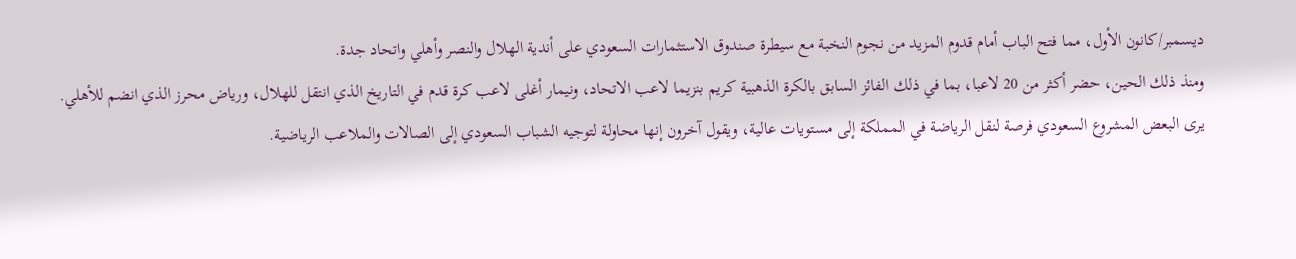ديسمبر/كانون الأول، مما فتح الباب أمام قدوم المزيد من نجوم النخبة مع سيطرة صندوق الاستثمارات السعودي على أندية الهلال والنصر وأهلي واتحاد جدة.
ومنذ ذلك الحين، حضر أكثر من 20 لاعبا، بما في ذلك الفائز السابق بالكرة الذهبية كريم بنزيما لاعب الاتحاد، ونيمار أغلى لاعب كرة قدم في التاريخ الذي انتقل للهلال، ورياض محرز الذي انضم للأهلي.
يرى البعض المشروع السعودي فرصة لنقل الرياضة في المملكة إلى مستويات عالية، ويقول آخرون إنها محاولة لتوجيه الشباب السعودي إلى الصالات والملاعب الرياضية.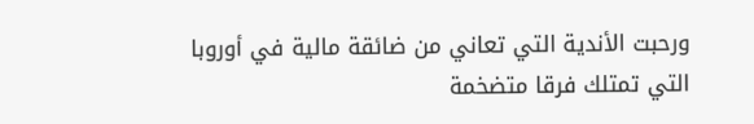ورحبت الأندية التي تعاني من ضائقة مالية في أوروبا التي تمتلك فرقا متضخمة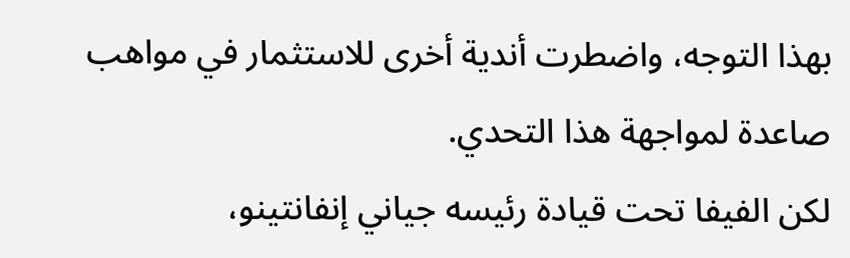بهذا التوجه، واضطرت أندية أخرى للاستثمار في مواهب صاعدة لمواجهة هذا التحدي.
لكن الفيفا تحت قيادة رئيسه جياني إنفانتينو،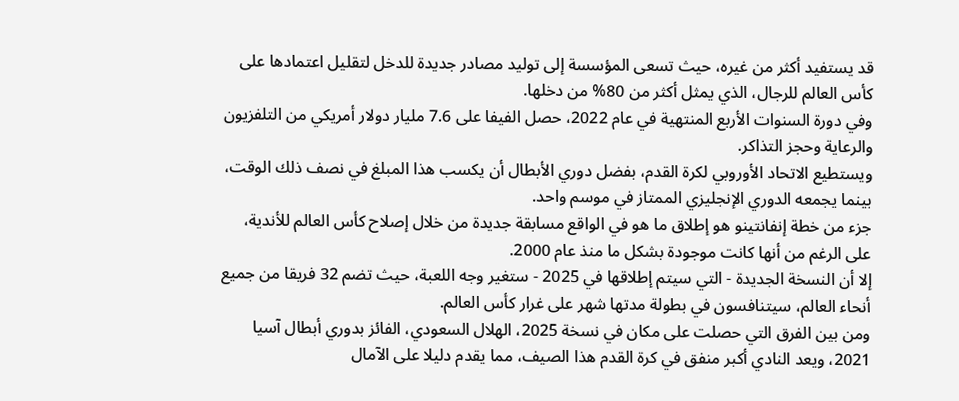قد يستفيد أكثر من غيره، حيث تسعى المؤسسة إلى توليد مصادر جديدة للدخل لتقليل اعتمادها على كأس العالم للرجال، الذي يمثل أكثر من 80% من دخلها.
وفي دورة السنوات الأربع المنتهية في عام 2022، حصل الفيفا على 7.6 مليار دولار أمريكي من التلفزيون والرعاية وحجز التذاكر.
ويستطيع الاتحاد الأوروبي لكرة القدم، بفضل دوري الأبطال أن يكسب هذا المبلغ في نصف ذلك الوقت، بينما يجمعه الدوري الإنجليزي الممتاز في موسم واحد.
جزء من خطة إنفانتينو هو إطلاق ما هو في الواقع مسابقة جديدة من خلال إصلاح كأس العالم للأندية، على الرغم من أنها كانت موجودة بشكل ما منذ عام 2000.
إلا أن النسخة الجديدة - التي سيتم إطلاقها في 2025 - ستغير وجه اللعبة، حيث تضم 32 فريقا من جميع أنحاء العالم، سيتنافسون في بطولة مدتها شهر على غرار كأس العالم.
ومن بين الفرق التي حصلت على مكان في نسخة 2025، الهلال السعودي، الفائز بدوري أبطال آسيا 2021، ويعد النادي أكبر منفق في كرة القدم هذا الصيف، مما يقدم دليلا على الآمال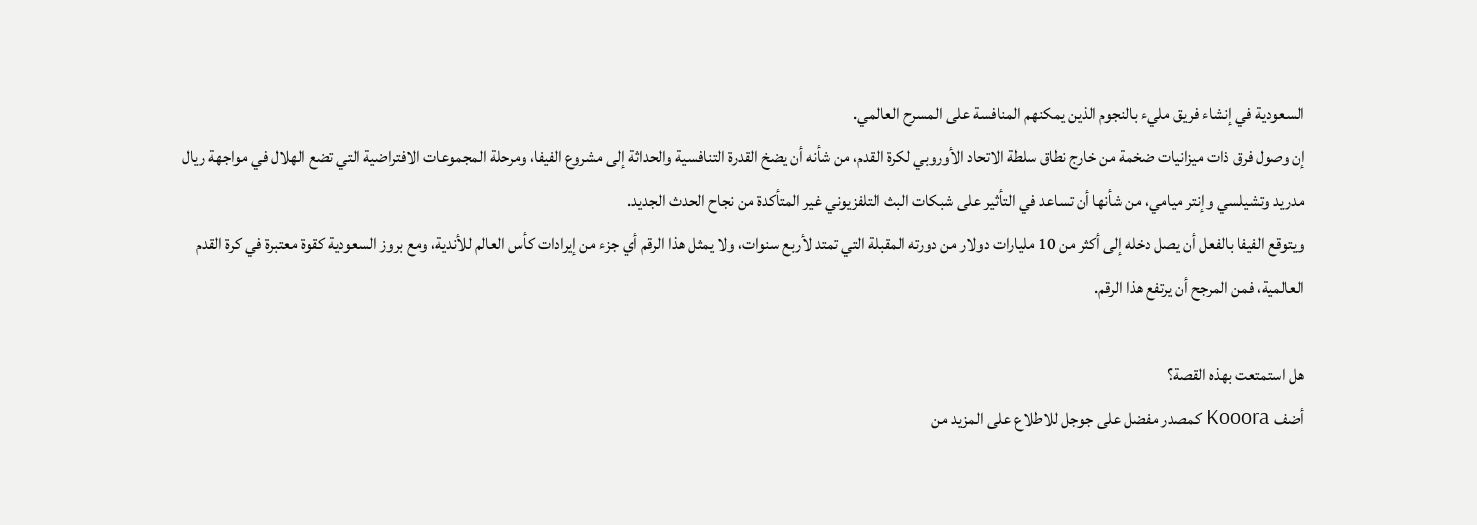السعودية في إنشاء فريق مليء بالنجوم الذين يمكنهم المنافسة على المسرح العالمي.
إن وصول فرق ذات ميزانيات ضخمة من خارج نطاق سلطة الاتحاد الأوروبي لكرة القدم، من شأنه أن يضخ القدرة التنافسية والحداثة إلى مشروع الفيفا، ومرحلة المجموعات الافتراضية التي تضع الهلال في مواجهة ريال مدريد وتشيلسي وإنتر ميامي، من شأنها أن تساعد في التأثير على شبكات البث التلفزيوني غير المتأكدة من نجاح الحدث الجديد.
ويتوقع الفيفا بالفعل أن يصل دخله إلى أكثر من 10 مليارات دولار من دورته المقبلة التي تمتد لأربع سنوات، ولا يمثل هذا الرقم أي جزء من إيرادات كأس العالم للأندية، ومع بروز السعودية كقوة معتبرة في كرة القدم العالمية، فمن المرجح أن يرتفع هذا الرقم.

هل استمتعت بهذه القصة؟
أضف Kooora كمصدر مفضل على جوجل للاطلاع على المزيد من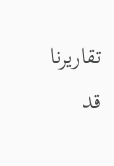تقاريرنا
قد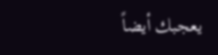يعجبك أيضاً